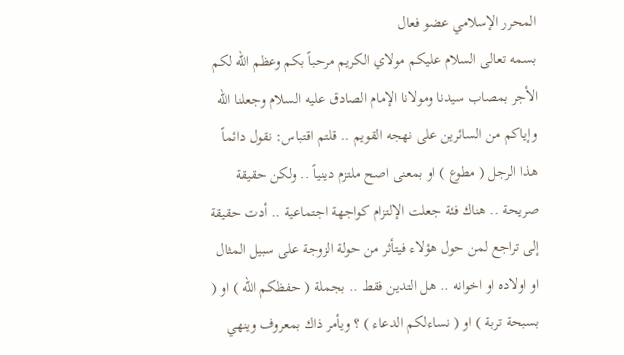المحرر الإسلامي عضو فعال
بسمه تعالى السلام عليكم مولاي الكريم مرحباً بكم وعظم الله لكم الأجر بمصاب سيدنا ومولانا الإمام الصادق عليه السلام وجعلنا الله وإياكم من السائرين على نهجه القويم .. قلتم اقتباس: نقول دائماً هذا الرجل ( مطوع ) او بمعنى اصح ملتزم دينياً .. ولكن حقيقة صريحة .. هناك فئة جعلت الإلتزام كواجهة اجتماعية .. أدت حقيقة إلى تراجع لمن حول هؤلاء فيتأثر من حولة الزوجة على سبيل المثال او اولاده او اخوانه .. هل التدين فقط .. بجملة ( حفظكم الله ) او ( بسبحة تربة ) او ( نساءلكم الدعاء ) ؟ ويأمر ذاك بمعروف وينهي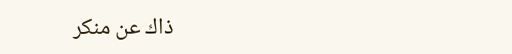ذاك عن منكر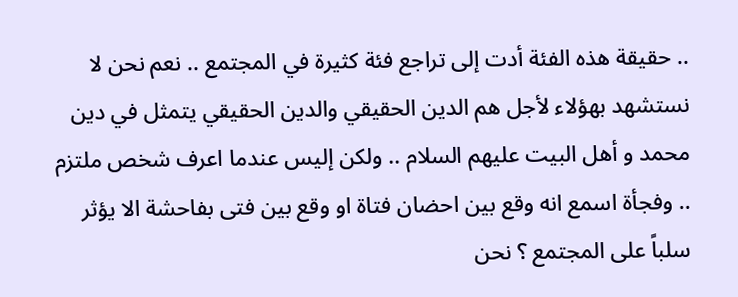.. حقيقة هذه الفئة أدت إلى تراجع فئة كثيرة في المجتمع .. نعم نحن لا نستشهد بهؤلاء لأجل هم الدين الحقيقي والدين الحقيقي يتمثل في دين محمد و أهل البيت عليهم السلام .. ولكن إليس عندما اعرف شخص ملتزم .. وفجأة اسمع انه وقع بين احضان فتاة او وقع بين فتى بفاحشة الا يؤثر سلباً على المجتمع ؟ نحن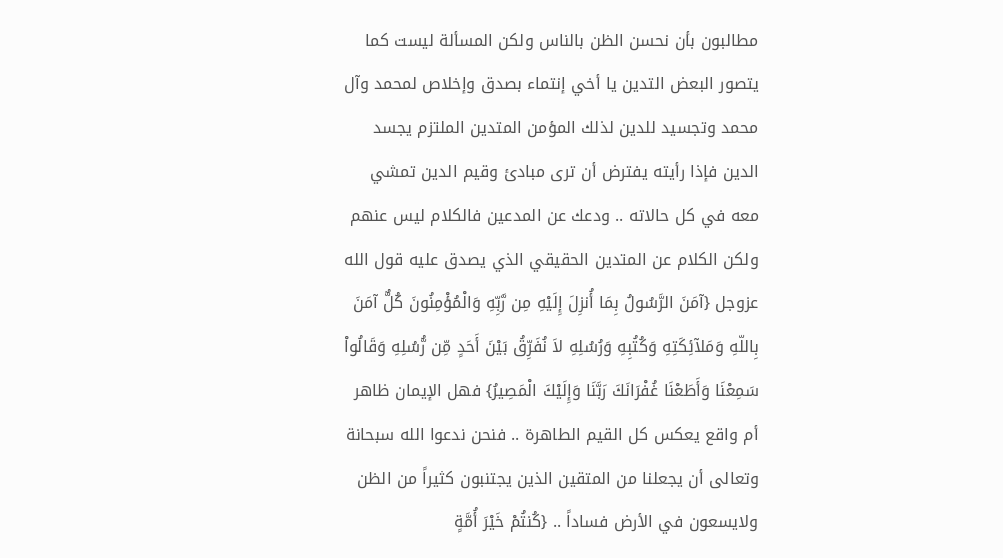مطالبون بأن نحسن الظن بالناس ولكن المسألة ليست كما يتصور البعض التدين يا أخي إنتماء بصدق وإخلاص لمحمد وآل محمد وتجسيد للدين لذلك المؤمن المتدين الملتزم يجسد الدين فإذا رأيته يفترض أن ترى مبادئ وقيم الدين تمشي معه في كل حالاته .. ودعك عن المدعين فالكلام ليس عنهم ولكن الكلام عن المتدين الحقيقي الذي يصدق عليه قول الله عزوجل {آمَنَ الرَّسُولُ بِمَا أُنزِلَ إِلَيْهِ مِن رَّبِّهِ وَالْمُؤْمِنُونَ كُلٌّ آمَنَ بِاللّهِ وَمَلآئِكَتِهِ وَكُتُبِهِ وَرُسُلِهِ لاَ نُفَرِّقُ بَيْنَ أَحَدٍ مِّن رُّسُلِهِ وَقَالُواْ سَمِعْنَا وَأَطَعْنَا غُفْرَانَكَ رَبَّنَا وَإِلَيْكَ الْمَصِيرُ} فهل الإيمان ظاهر أم واقع يعكس كل القيم الطاهرة .. فنحن ندعوا الله سبحانة وتعالى أن يجعلنا من المتقين الذين يجتنبون كثيراً من الظن ولايسعون في الأرض فساداً .. {كُنتُمْ خَيْرَ أُمَّةٍ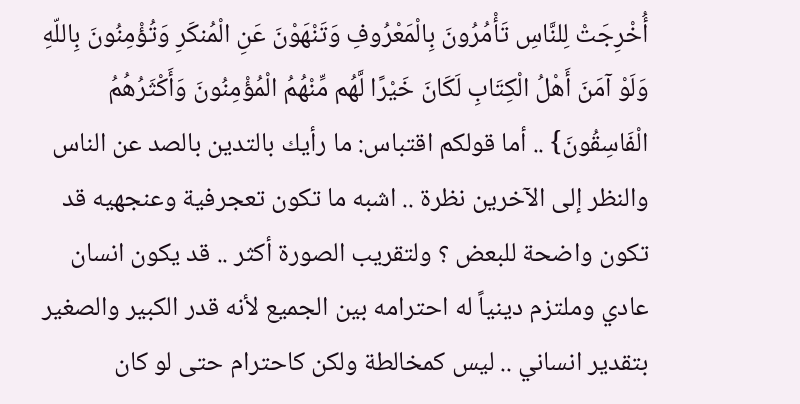أُخْرِجَتْ لِلنَّاسِ تَأْمُرُونَ بِالْمَعْرُوفِ وَتَنْهَوْنَ عَنِ الْمُنكَرِ وَتُؤْمِنُونَ بِاللّهِ وَلَوْ آمَنَ أَهْلُ الْكِتَابِ لَكَانَ خَيْرًا لَّهُم مِّنْهُمُ الْمُؤْمِنُونَ وَأَكْثَرُهُمُ الْفَاسِقُونَ} .. أما قولكم اقتباس: ما رأيك بالتدين بالصد عن الناس والنظر إلى الآخرين نظرة .. اشبه ما تكون تعجرفية وعنجهيه قد تكون واضحة للبعض ؟ ولتقريب الصورة أكثر .. قد يكون انسان عادي وملتزم دينياً له احترامه بين الجميع لأنه قدر الكبير والصغير بتقدير انساني .. ليس كمخالطة ولكن كاحترام حتى لو كان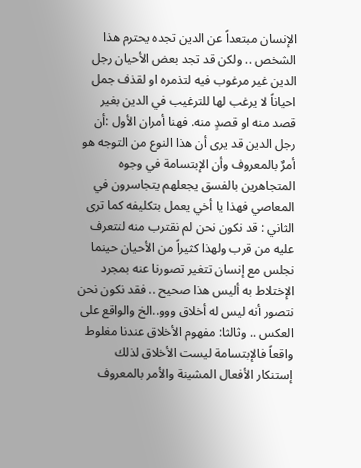الإنسان مبتعداً عن الدين تجده يحترم هذا الشخص .. ولكن قد تجد بعض الأحيان رجل الدين غير مرغوب فيه لتذمره او لقذف جمل احياناً لا يرغب لها للترغيب في الدين بغير قصد منه او قصدٍ منه. فهنا أمران الأول :أن رجل الدين قد يرى أن هذا النوع من التوجه هو أمرٌ بالمعروف وأن الإبتسامة في وجوه المتجاهرين بالفسق يجعلهم يتجاسرون في المعاصي فهذا يا أخي يعمل بتكليفه كما ترى الثاني : قد نكون نحن لم نقترب منه لنتعرف عليه من قرب ولهذا كثيراً من الأحيان حينما نجلس مع إنسان تتغير تصورنا عنه بمجرد الإختلاط به أليس هذا صحيح .. فقد نكون نحن نتصور أنه ليس له أخلاق ووو..الخ والواقع على العكس .. وثالثا: مفهوم الأخلاق عندنا مغلوط واقعاً فالإبتسامة ليست الأخلاق لذلك إستنكار الأفعال المشينة والأمر بالمعروف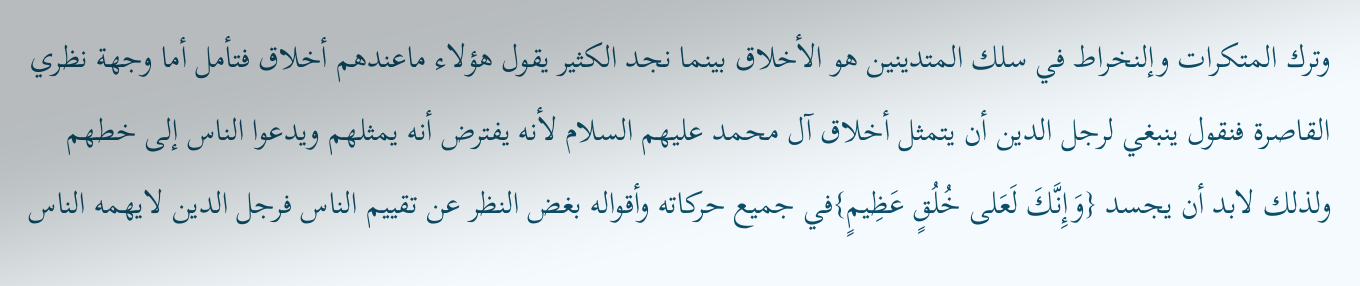وترك المتكرات وإلنخراط في سلك المتدينين هو الأخلاق بينما نجد الكثير يقول هؤلاء ماعندهم أخلاق فتأمل أما وجهة نظري القاصرة فنقول ينبغي لرجل الدين أن يتمثل أخلاق آل محمد عليهم السلام لأنه يفترض أنه يمثلهم ويدعوا الناس إلى خطهم ولذلك لابد أن يجسد {وَإِنَّكَ لَعَلى خُلُقٍ عَظِيمٍ}في جميع حركاته وأقواله بغض النظر عن تقييم الناس فرجل الدين لايهمه الناس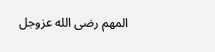المهم رضى الله عزوجل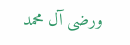ورضى آل محمد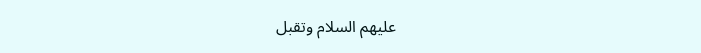عليهم السلام وتقبل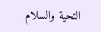التحية والسلام